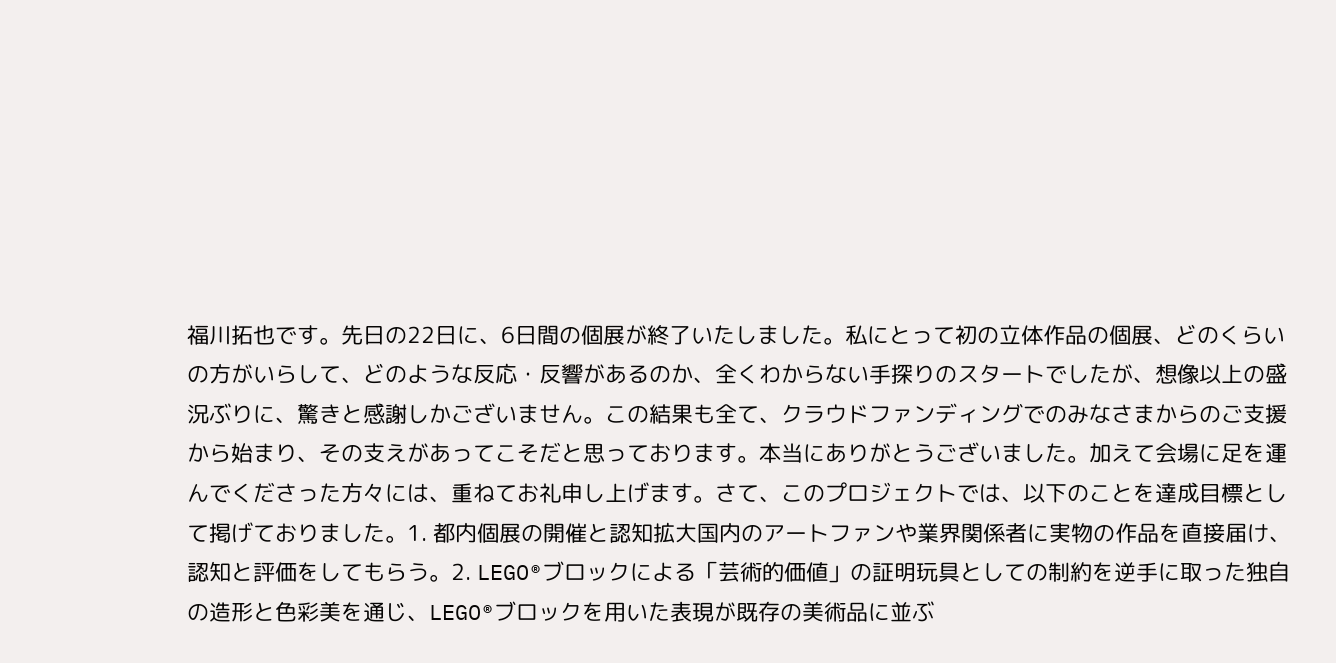福川拓也です。先日の22日に、6日間の個展が終了いたしました。私にとって初の立体作品の個展、どのくらいの方がいらして、どのような反応・反響があるのか、全くわからない手探りのスタートでしたが、想像以上の盛況ぶりに、驚きと感謝しかございません。この結果も全て、クラウドファンディングでのみなさまからのご支援から始まり、その支えがあってこそだと思っております。本当にありがとうございました。加えて会場に足を運んでくださった方々には、重ねてお礼申し上げます。さて、このプロジェクトでは、以下のことを達成目標として掲げておりました。1. 都内個展の開催と認知拡大国内のアートファンや業界関係者に実物の作品を直接届け、認知と評価をしてもらう。2. LEGO®ブロックによる「芸術的価値」の証明玩具としての制約を逆手に取った独自の造形と色彩美を通じ、LEGO®ブロックを用いた表現が既存の美術品に並ぶ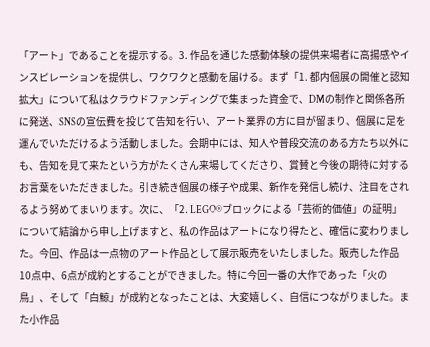「アート」であることを提示する。3. 作品を通じた感動体験の提供来場者に高揚感やインスピレーションを提供し、ワクワクと感動を届ける。まず「1. 都内個展の開催と認知拡大」について私はクラウドファンディングで集まった資金で、DMの制作と関係各所に発送、SNSの宣伝費を投じて告知を行い、アート業界の方に目が留まり、個展に足を運んでいただけるよう活動しました。会期中には、知人や普段交流のある方たち以外にも、告知を見て来たという方がたくさん来場してくださり、賞賛と今後の期待に対するお言葉をいただきました。引き続き個展の様子や成果、新作を発信し続け、注目をされるよう努めてまいります。次に、「2. LEGO®ブロックによる「芸術的価値」の証明」について結論から申し上げますと、私の作品はアートになり得たと、確信に変わりました。今回、作品は一点物のアート作品として展示販売をいたしました。販売した作品10点中、6点が成約とすることができました。特に今回一番の大作であった「火の鳥」、そして「白鯨」が成約となったことは、大変嬉しく、自信につながりました。また小作品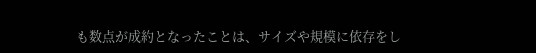も数点が成約となったことは、サイズや規模に依存をし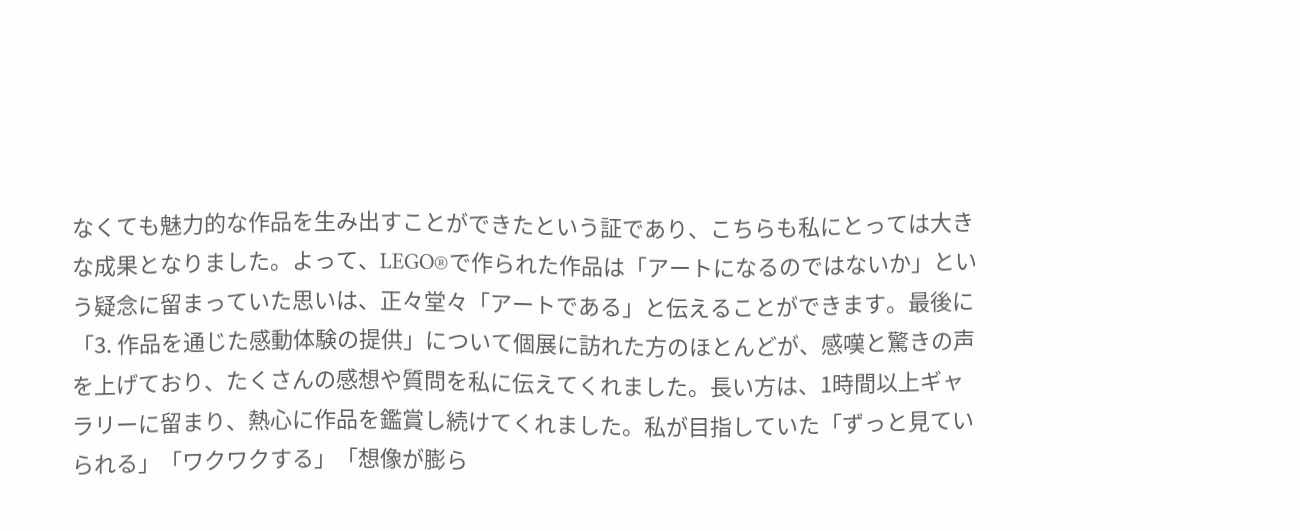なくても魅力的な作品を生み出すことができたという証であり、こちらも私にとっては大きな成果となりました。よって、LEGO®で作られた作品は「アートになるのではないか」という疑念に留まっていた思いは、正々堂々「アートである」と伝えることができます。最後に「3. 作品を通じた感動体験の提供」について個展に訪れた方のほとんどが、感嘆と驚きの声を上げており、たくさんの感想や質問を私に伝えてくれました。長い方は、1時間以上ギャラリーに留まり、熱心に作品を鑑賞し続けてくれました。私が目指していた「ずっと見ていられる」「ワクワクする」「想像が膨ら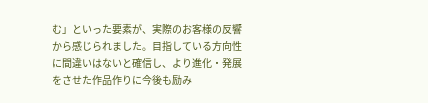む」といった要素が、実際のお客様の反響から感じられました。目指している方向性に間違いはないと確信し、より進化・発展をさせた作品作りに今後も励み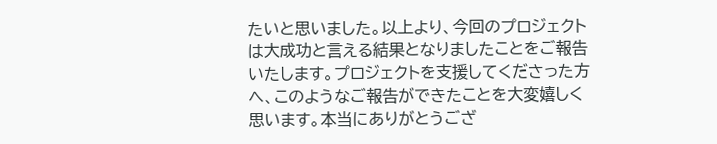たいと思いました。以上より、今回のプロジェクトは大成功と言える結果となりましたことをご報告いたします。プロジェクトを支援してくださった方へ、このようなご報告ができたことを大変嬉しく思います。本当にありがとうござ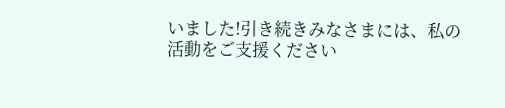いました!引き続きみなさまには、私の活動をご支援ください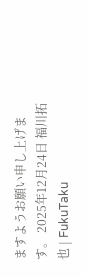ますようお願い申し上げます。 2025年12月24日 福川拓也 | FukuTaku